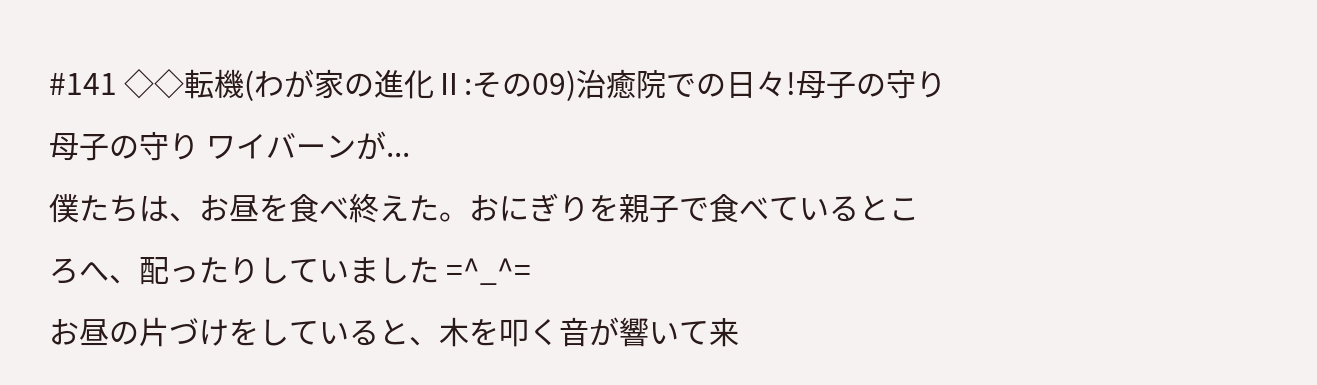#141 ◇◇転機(わが家の進化Ⅱ:その09)治癒院での日々!母子の守り
母子の守り ワイバーンが...
僕たちは、お昼を食べ終えた。おにぎりを親子で食べているところへ、配ったりしていました =^_^=
お昼の片づけをしていると、木を叩く音が響いて来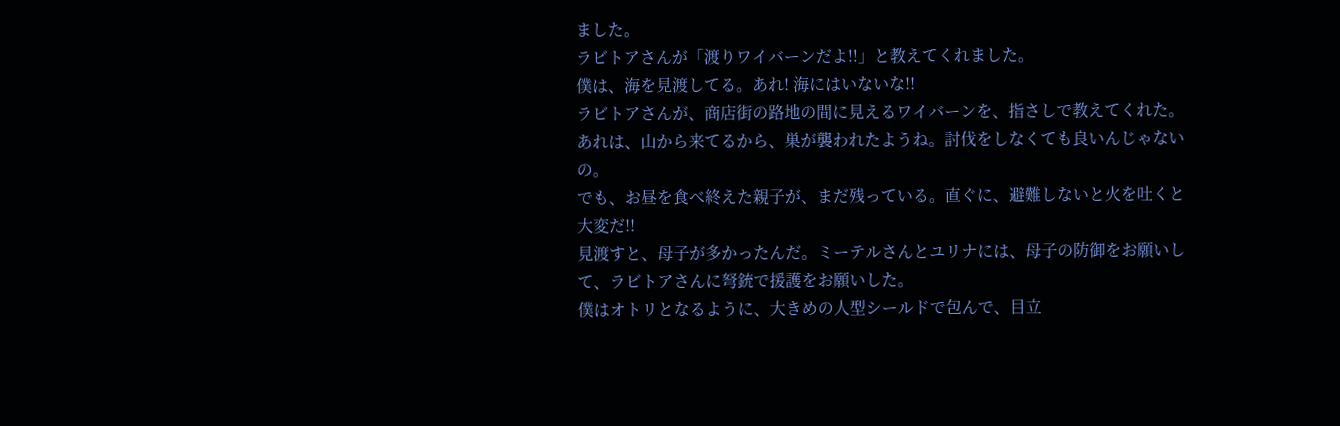ました。
ラビトアさんが「渡りワイバーンだよ!!」と教えてくれました。
僕は、海を見渡してる。あれ! 海にはいないな!!
ラビトアさんが、商店街の路地の間に見えるワイバーンを、指さしで教えてくれた。
あれは、山から来てるから、巣が襲われたようね。討伐をしなくても良いんじゃないの。
でも、お昼を食べ終えた親子が、まだ残っている。直ぐに、避難しないと火を吐くと大変だ!!
見渡すと、母子が多かったんだ。ミーテルさんとユリナには、母子の防御をお願いして、ラビトアさんに弩銃で援護をお願いした。
僕はオトリとなるように、大きめの人型シールドで包んで、目立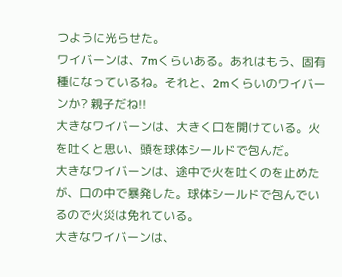つように光らせた。
ワイバーンは、7mくらいある。あれはもう、固有種になっているね。それと、2mくらいのワイバーンか? 親子だね!!
大きなワイバーンは、大きく口を開けている。火を吐くと思い、頭を球体シールドで包んだ。
大きなワイバーンは、途中で火を吐くのを止めたが、口の中で暴発した。球体シールドで包んでいるので火災は免れている。
大きなワイバーンは、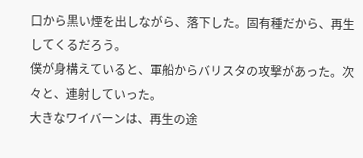口から黒い煙を出しながら、落下した。固有種だから、再生してくるだろう。
僕が身構えていると、軍船からバリスタの攻撃があった。次々と、連射していった。
大きなワイバーンは、再生の途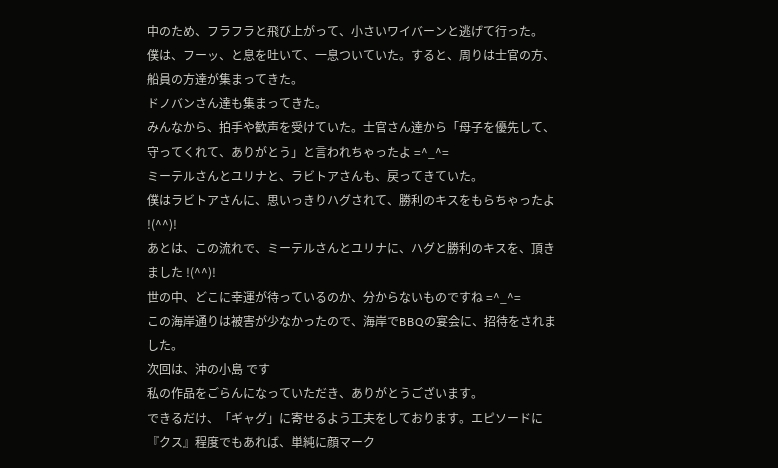中のため、フラフラと飛び上がって、小さいワイバーンと逃げて行った。
僕は、フーッ、と息を吐いて、一息ついていた。すると、周りは士官の方、船員の方達が集まってきた。
ドノバンさん達も集まってきた。
みんなから、拍手や歓声を受けていた。士官さん達から「母子を優先して、守ってくれて、ありがとう」と言われちゃったよ =^_^=
ミーテルさんとユリナと、ラビトアさんも、戻ってきていた。
僕はラビトアさんに、思いっきりハグされて、勝利のキスをもらちゃったよ !(^^)!
あとは、この流れで、ミーテルさんとユリナに、ハグと勝利のキスを、頂きました !(^^)!
世の中、どこに幸運が待っているのか、分からないものですね =^_^=
この海岸通りは被害が少なかったので、海岸でBBQの宴会に、招待をされました。
次回は、沖の小島 です
私の作品をごらんになっていただき、ありがとうございます。
できるだけ、「ギャグ」に寄せるよう工夫をしております。エピソードに『クス』程度でもあれば、単純に顔マーク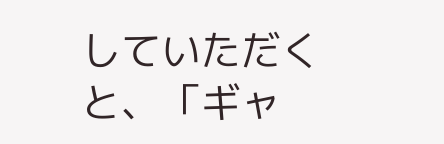していただくと、「ギャ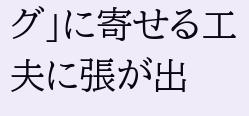グ」に寄せる工夫に張が出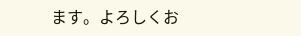ます。よろしくお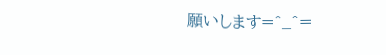願いします=^_^=